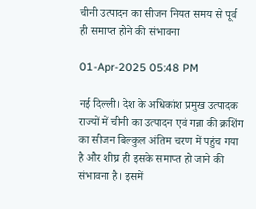चीनी उत्पादन का सीजन नियत समय से पूर्व ही समाप्त होने की संभावना

01-Apr-2025 05:48 PM

नई दिल्ली। देश के अधिकांश प्रमुख उत्पादक राज्यों में चीनी का उत्पादन एवं गन्ना की क्रशिंग का सीजन बिल्कुल अंतिम चरण में पहुंच गया है और शीघ्र ही इसके समाप्त हो जाने की संभावना है। इसमें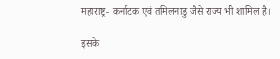महाराष्ट्र- कर्नाटक एवं तमिलनाडु जैसे राज्य भी शामिल है।

इसके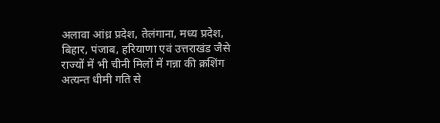अलावा आंध्र प्रदेश, तेलंगाना, मध्य प्रदेश, बिहार, पंजाब, हरियाणा एवं उत्तराखंड जैसे राज्यों में भी चीनी मिलों में गन्ना की क्रशिंग अत्यन्त धीमी गति से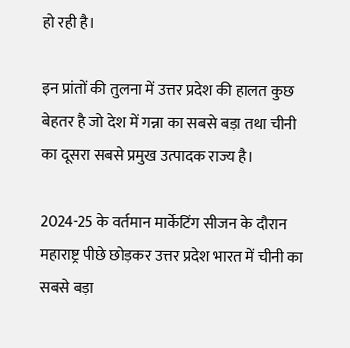हो रही है।

इन प्रांतों की तुलना में उत्तर प्रदेश की हालत कुछ बेहतर है जो देश में गन्ना का सबसे बड़ा तथा चीनी का दूसरा सबसे प्रमुख उत्पादक राज्य है।

2024-25 के वर्तमान मार्केटिंग सीजन के दौरान महाराष्ट्र पीछे छोड़कर उत्तर प्रदेश भारत में चीनी का सबसे बड़ा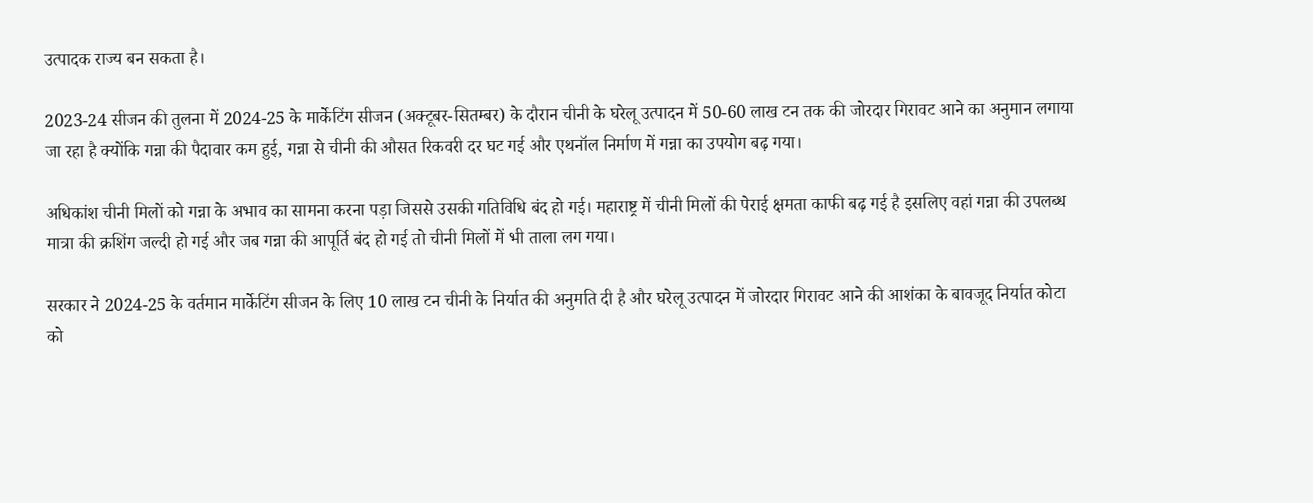उत्पादक राज्य बन सकता है।

2023-24 सीजन की तुलना में 2024-25 के मार्केटिंग सीजन (अक्टूबर-सितम्बर) के दौरान चीनी के घरेलू उत्पादन में 50-60 लाख टन तक की जोरदार गिरावट आने का अनुमान लगाया जा रहा है क्योंकि गन्ना की पैदावार कम हुई, गन्ना से चीनी की औसत रिकवरी दर घट गई और एथनॉल निर्माण में गन्ना का उपयोग बढ़ गया।

अधिकांश चीनी मिलों को गन्ना के अभाव का सामना करना पड़ा जिससे उसकी गतिविधि बंद हो गई। महाराष्ट्र में चीनी मिलों की पेराई क्षमता काफी बढ़ गई है इसलिए वहां गन्ना की उपलब्ध मात्रा की क्रशिंग जल्दी हो गई और जब गन्ना की आपूर्ति बंद हो गई तो चीनी मिलों में भी ताला लग गया।

सरकार ने 2024-25 के वर्तमान मार्केटिंग सीजन के लिए 10 लाख टन चीनी के निर्यात की अनुमति दी है और घरेलू उत्पादन में जोरदार गिरावट आने की आशंका के बावजूद निर्यात कोटा को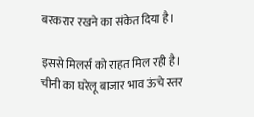बरकरार रखने का संकेत दिया है।

इससे मिलर्स को राहत मिल रही है। चीनी का घरेलू बाजार भाव ऊंचे स्तर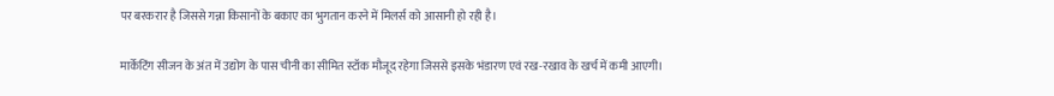पर बरकरार है जिससे गन्ना किसानों के बकाए का भुगतान करने में मिलर्स को आसानी हो रही है।

मार्केटिंग सीजन के अंत में उद्योग के पास चीनी का सीमित स्टॉक मौजूद रहेगा जिससे इसके भंडारण एवं रख-रखाव के खर्च में कमी आएगी।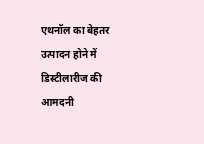एथनॉल का बेहतर उत्पादन होने में डिस्टीलारीज की आमदनी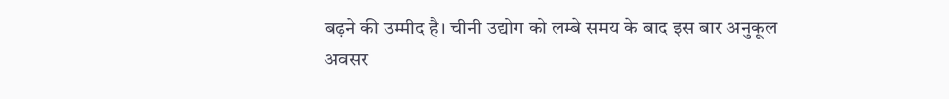बढ़ने की उम्मीद है। चीनी उद्योग को लम्बे समय के बाद इस बार अनुकूल अवसर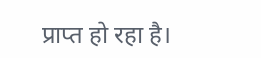प्राप्त हो रहा है।